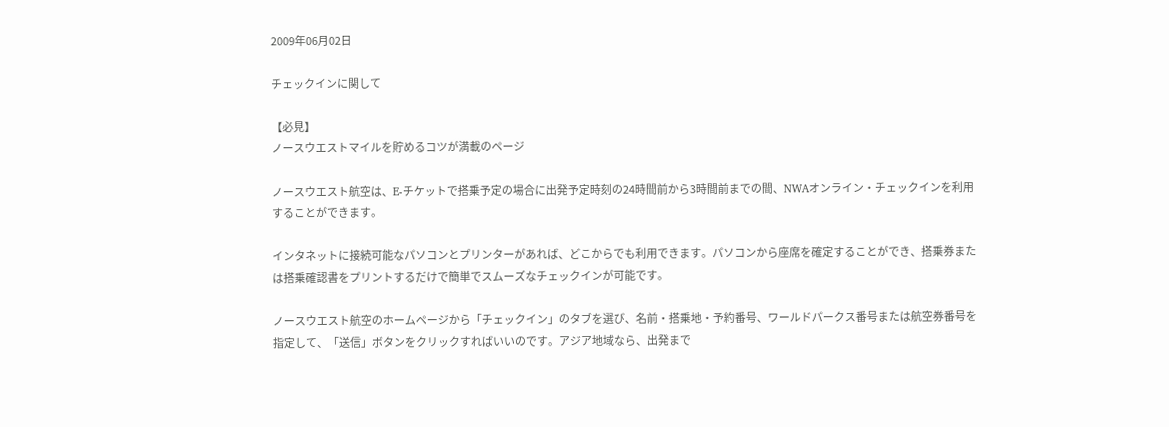2009年06月02日

チェックインに関して

【必見】
ノースウエストマイルを貯めるコツが満載のページ

ノースウエスト航空は、E-チケットで搭乗予定の場合に出発予定時刻の24時間前から3時間前までの間、NWAオンライン・チェックインを利用することができます。

インタネットに接続可能なパソコンとプリンターがあれば、どこからでも利用できます。パソコンから座席を確定することができ、搭乗券または搭乗確認書をプリントするだけで簡単でスムーズなチェックインが可能です。

ノースウエスト航空のホームページから「チェックイン」のタブを選び、名前・搭乗地・予約番号、ワールドパークス番号または航空券番号を指定して、「送信」ボタンをクリックすればいいのです。アジア地域なら、出発まで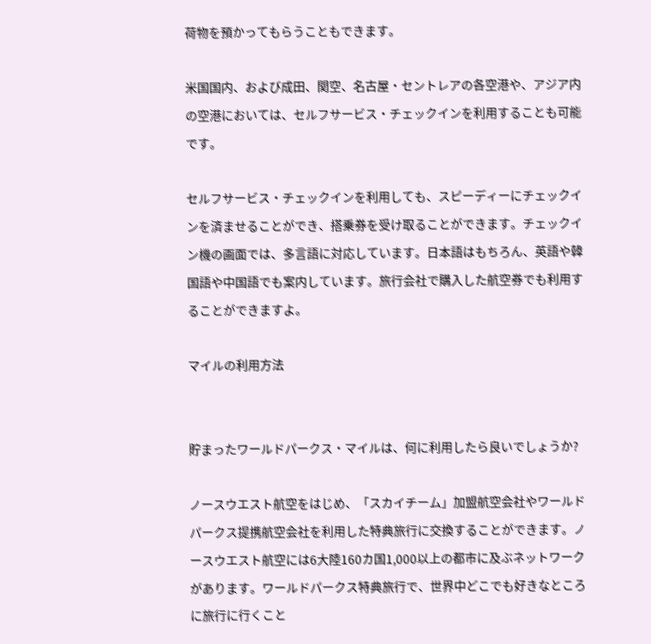荷物を預かってもらうこともできます。

米国国内、および成田、関空、名古屋・セントレアの各空港や、アジア内の空港においては、セルフサービス・チェックインを利用することも可能です。

セルフサービス・チェックインを利用しても、スピーディーにチェックインを済ませることができ、搭乗券を受け取ることができます。チェックイン機の画面では、多言語に対応しています。日本語はもちろん、英語や韓国語や中国語でも案内しています。旅行会社で購入した航空券でも利用することができますよ。

マイルの利用方法


貯まったワールドパークス・マイルは、何に利用したら良いでしょうか?

ノースウエスト航空をはじめ、「スカイチーム」加盟航空会社やワールドパークス提携航空会社を利用した特典旅行に交換することができます。ノースウエスト航空には6大陸160カ国1,000以上の都市に及ぶネットワークがあります。ワールドパークス特典旅行で、世界中どこでも好きなところに旅行に行くこと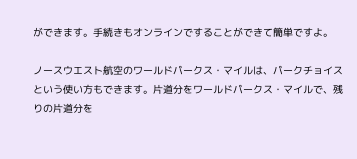ができます。手続きもオンラインですることができて簡単ですよ。

ノースウエスト航空のワールドパークス・マイルは、パークチョイスという使い方もできます。片道分をワールドパークス・マイルで、残りの片道分を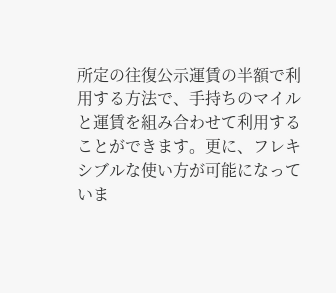所定の往復公示運賃の半額で利用する方法で、手持ちのマイルと運賃を組み合わせて利用することができます。更に、フレキシブルな使い方が可能になっていま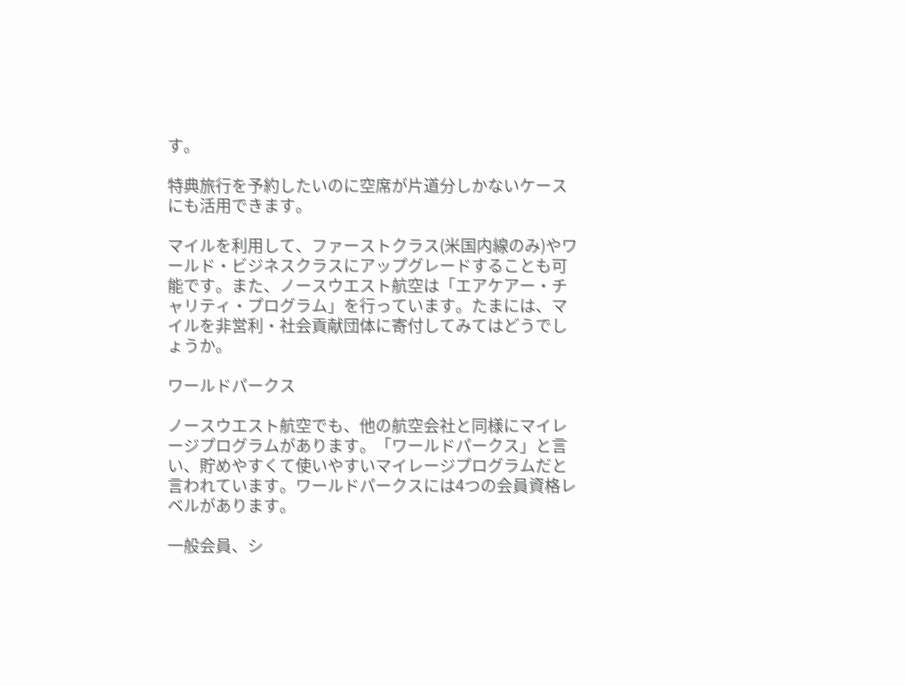す。

特典旅行を予約したいのに空席が片道分しかないケースにも活用できます。

マイルを利用して、ファーストクラス(米国内線のみ)やワールド・ビジネスクラスにアップグレードすることも可能です。また、ノースウエスト航空は「エアケアー・チャリティ・プログラム」を行っています。たまには、マイルを非営利・社会貢献団体に寄付してみてはどうでしょうか。

ワールドパークス

ノースウエスト航空でも、他の航空会社と同様にマイレージプログラムがあります。「ワールドパークス」と言い、貯めやすくて使いやすいマイレージプログラムだと言われています。ワールドパークスには4つの会員資格レベルがあります。

一般会員、シ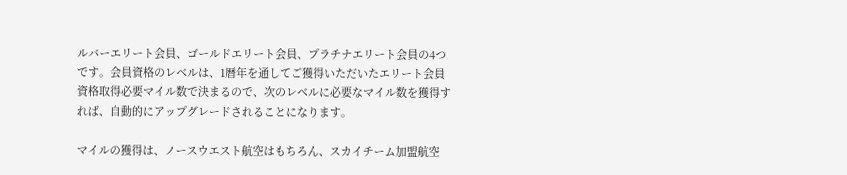ルバーエリート会員、ゴールドエリート会員、プラチナエリート会員の4つです。会員資格のレベルは、1暦年を通してご獲得いただいたエリート会員資格取得必要マイル数で決まるので、次のレベルに必要なマイル数を獲得すれば、自動的にアップグレードされることになります。

マイルの獲得は、ノースウエスト航空はもちろん、スカイチーム加盟航空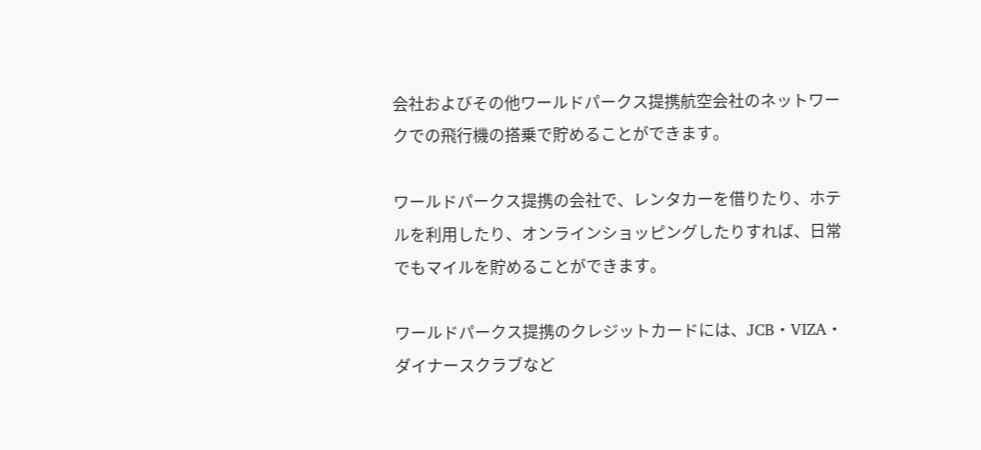会社およびその他ワールドパークス提携航空会社のネットワークでの飛行機の搭乗で貯めることができます。

ワールドパークス提携の会社で、レンタカーを借りたり、ホテルを利用したり、オンラインショッピングしたりすれば、日常でもマイルを貯めることができます。

ワールドパークス提携のクレジットカードには、JCB・VIZA・ダイナースクラブなど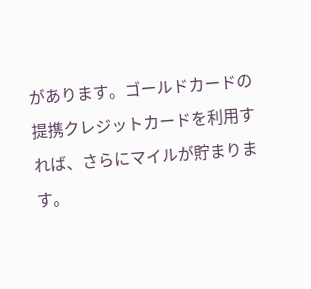があります。ゴールドカードの提携クレジットカードを利用すれば、さらにマイルが貯まります。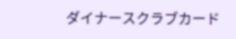ダイナースクラブカード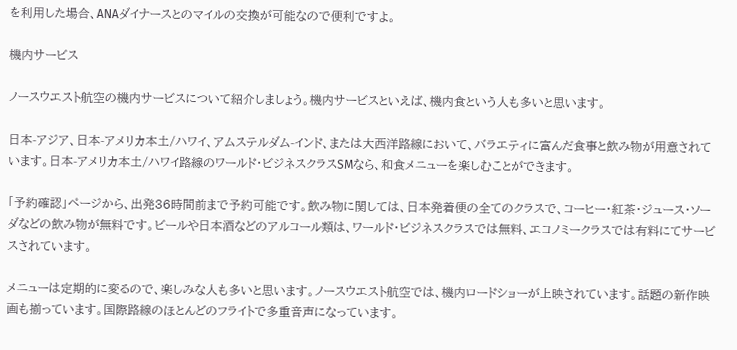を利用した場合、ANAダイナースとのマイルの交換が可能なので便利ですよ。

機内サービス

ノースウエスト航空の機内サービスについて紹介しましょう。機内サービスといえば、機内食という人も多いと思います。

日本-アジア、日本-アメリカ本土/ハワイ、アムステルダム-インド、または大西洋路線において、バラエティに富んだ食事と飲み物が用意されています。日本-アメリカ本土/ハワイ路線のワールド・ビジネスクラスSMなら、和食メニューを楽しむことができます。

「予約確認」ページから、出発36時間前まで予約可能です。飲み物に関しては、日本発着便の全てのクラスで、コーヒー・紅茶・ジュース・ソーダなどの飲み物が無料です。ビールや日本酒などのアルコール類は、ワールド・ビジネスクラスでは無料、エコノミークラスでは有料にてサービスされています。

メニューは定期的に変るので、楽しみな人も多いと思います。ノースウエスト航空では、機内ロードショーが上映されています。話題の新作映画も揃っています。国際路線のほとんどのフライトで多重音声になっています。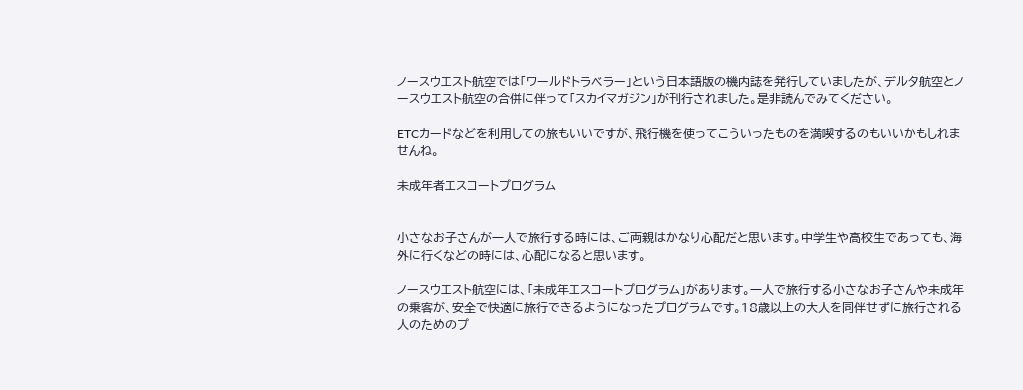ノースウエスト航空では「ワールドトラベラー」という日本語版の機内誌を発行していましたが、デルタ航空とノースウエスト航空の合併に伴って「スカイマガジン」が刊行されました。是非読んでみてください。

ETCカードなどを利用しての旅もいいですが、飛行機を使ってこういったものを満喫するのもいいかもしれませんね。

未成年者エスコートプログラム


小さなお子さんが一人で旅行する時には、ご両親はかなり心配だと思います。中学生や高校生であっても、海外に行くなどの時には、心配になると思います。

ノースウエスト航空には、「未成年エスコートプログラム」があります。一人で旅行する小さなお子さんや未成年の乗客が、安全で快適に旅行できるようになったプログラムです。18歳以上の大人を同伴せずに旅行される人のためのプ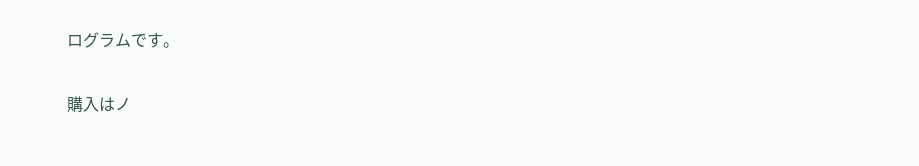ログラムです。

購入はノ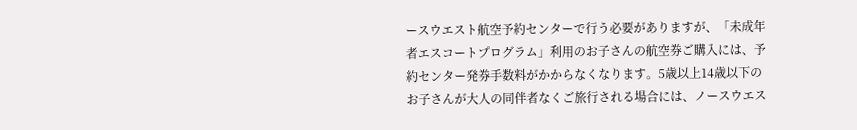ースウエスト航空予約センターで行う必要がありますが、「未成年者エスコートプログラム」利用のお子さんの航空券ご購入には、予約センター発券手数料がかからなくなります。5歳以上14歳以下のお子さんが大人の同伴者なくご旅行される場合には、ノースウエス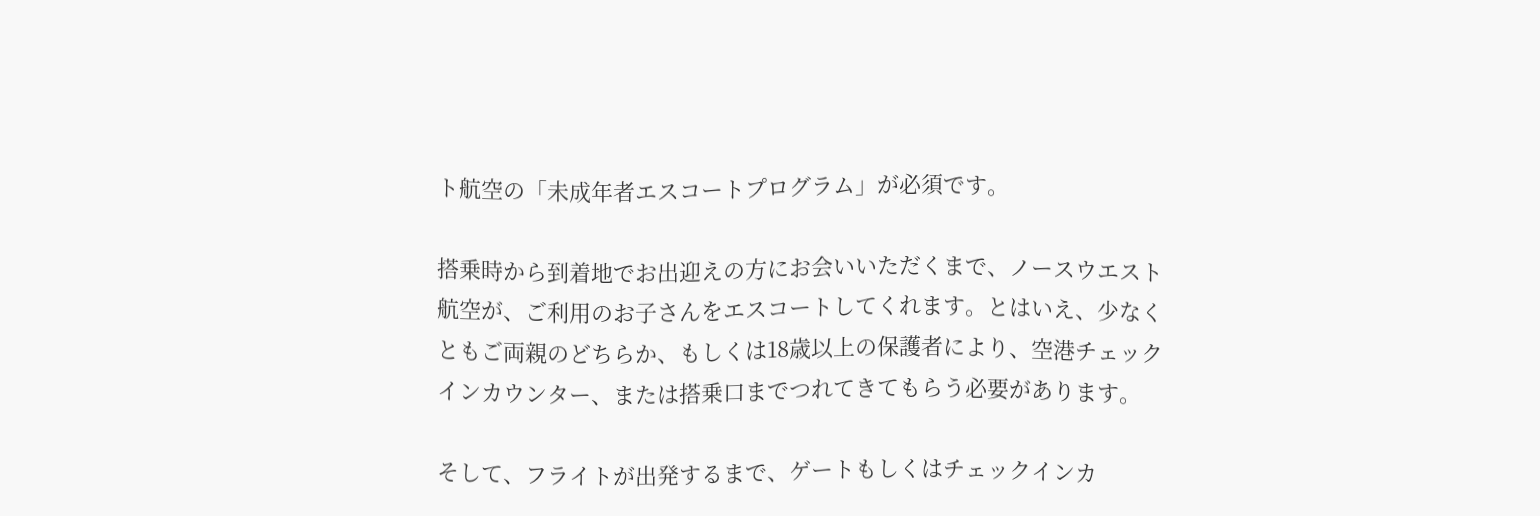ト航空の「未成年者エスコートプログラム」が必須です。

搭乗時から到着地でお出迎えの方にお会いいただくまで、ノースウエスト航空が、ご利用のお子さんをエスコートしてくれます。とはいえ、少なくともご両親のどちらか、もしくは18歳以上の保護者により、空港チェックインカウンター、または搭乗口までつれてきてもらう必要があります。

そして、フライトが出発するまで、ゲートもしくはチェックインカ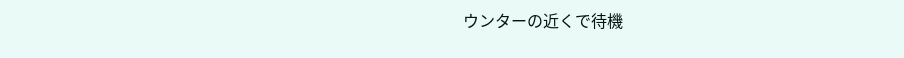ウンターの近くで待機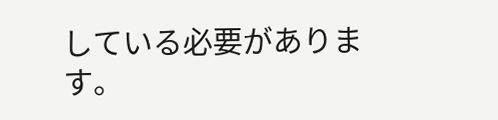している必要があります。